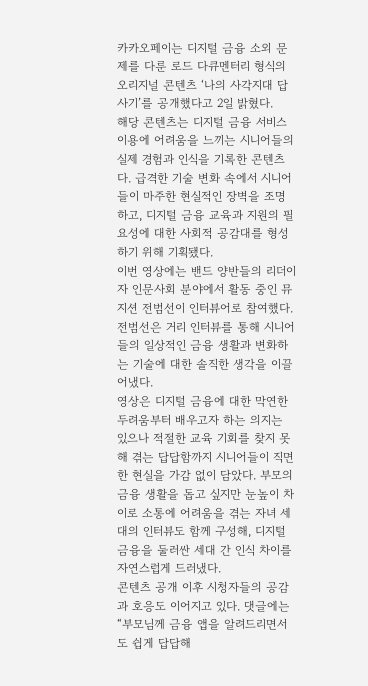카카오페이는 디지털 금융 소외 문제를 다룬 로드 다큐멘터리 형식의 오리지널 콘텐츠 ‘나의 사각지대 답사기’를 공개했다고 2일 밝혔다.
해당 콘텐츠는 디지털 금융 서비스 이용에 어려움을 느끼는 시니어들의 실제 경험과 인식을 기록한 콘텐츠다. 급격한 기술 변화 속에서 시니어들이 마주한 현실적인 장벽을 조명하고, 디지털 금융 교육과 지원의 필요성에 대한 사회적 공감대를 형성하기 위해 기획됐다.
이번 영상에는 밴드 양반들의 리더이자 인문사회 분야에서 활동 중인 뮤지션 전범선이 인터뷰어로 참여했다. 전범선은 거리 인터뷰를 통해 시니어들의 일상적인 금융 생활과 변화하는 기술에 대한 솔직한 생각을 이끌어냈다.
영상은 디지털 금융에 대한 막연한 두려움부터 배우고자 하는 의지는 있으나 적절한 교육 기회를 찾지 못해 겪는 답답함까지 시니어들이 직면한 현실을 가감 없이 담았다. 부모의 금융 생활을 돕고 싶지만 눈높이 차이로 소통에 어려움을 겪는 자녀 세대의 인터뷰도 함께 구성해, 디지털 금융을 둘러싼 세대 간 인식 차이를 자연스럽게 드러냈다.
콘텐츠 공개 이후 시청자들의 공감과 호응도 이어지고 있다. 댓글에는 “부모님께 금융 앱을 알려드리면서도 쉽게 답답해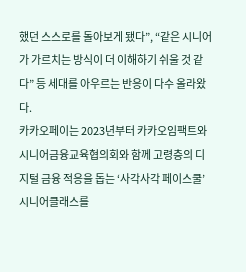했던 스스로를 돌아보게 됐다”, “같은 시니어가 가르치는 방식이 더 이해하기 쉬울 것 같다” 등 세대를 아우르는 반응이 다수 올라왔다.
카카오페이는 2023년부터 카카오임팩트와 시니어금융교육협의회와 함께 고령층의 디지털 금융 적응을 돕는 ‘사각사각 페이스쿨’ 시니어클래스를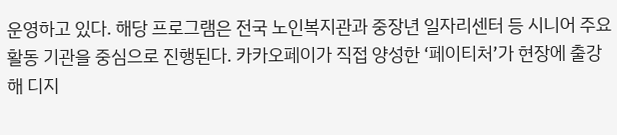운영하고 있다. 해당 프로그램은 전국 노인복지관과 중장년 일자리센터 등 시니어 주요 활동 기관을 중심으로 진행된다. 카카오페이가 직접 양성한 ‘페이티처’가 현장에 출강해 디지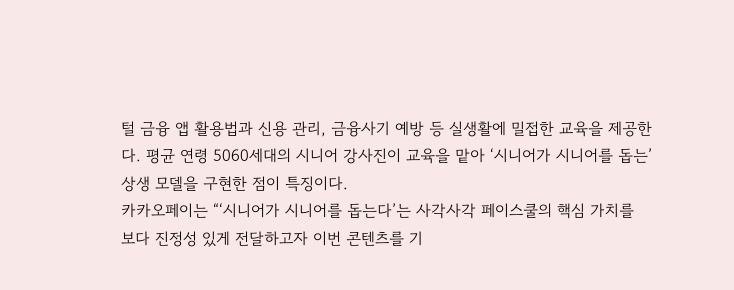털 금융 앱 활용법과 신용 관리, 금융사기 예방 등 실생활에 밀접한 교육을 제공한다. 평균 연령 5060세대의 시니어 강사진이 교육을 맡아 ‘시니어가 시니어를 돕는’ 상생 모델을 구현한 점이 특징이다.
카카오페이는 “‘시니어가 시니어를 돕는다’는 사각사각 페이스쿨의 핵심 가치를 보다 진정성 있게 전달하고자 이번 콘텐츠를 기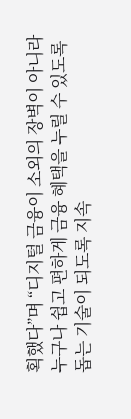획했다”며 “디지털 금융이 소외의 장벽이 아니라 누구나 쉽고 편하게 금융 혜택을 누릴 수 있도록 돕는 기술이 되도록 지속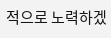적으로 노력하겠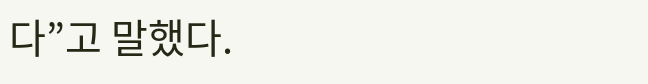다”고 말했다.